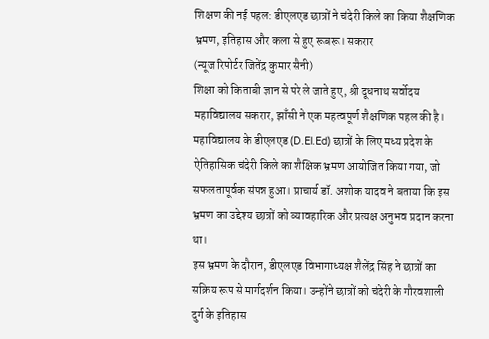शिक्षण की नई पहल: डीएलएड छात्रों ने चंदेरी किले का किया शैक्षणिक भ्रमण, इतिहास और कला से हुए रूबरू। सकरार
(न्यूज रिपोर्टर जितेंद्र कुमार सैनी)
शिक्षा को किताबी ज्ञान से परे ले जाते हुए, श्री दूधनाथ सर्वोदय महाविद्यालय सकरार, झाँसी ने एक महत्वपूर्ण शैक्षणिक पहल की है। महाविद्यालय के डीएलएड (D.El.Ed) छात्रों के लिए मध्य प्रदेश के ऐतिहासिक चंदेरी किले का शैक्षिक भ्रमण आयोजित किया गया, जो सफलतापूर्वक संपन्न हुआ। प्राचार्य डॉ. अशोक यादव ने बताया कि इस भ्रमण का उद्देश्य छात्रों को व्यावहारिक और प्रत्यक्ष अनुभव प्रदान करना था।
इस भ्रमण के दौरान, डीएलएड विभागाध्यक्ष शैलेंद्र सिंह ने छात्रों का सक्रिय रूप से मार्गदर्शन किया। उन्होंने छात्रों को चंदेरी के गौरवशाली दुर्ग के इतिहास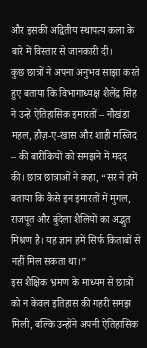और इसकी अद्वितीय स्थापत्य कला के बारे में विस्तार से जानकारी दी।
कुछ छात्रों ने अपना अनुभव साझा करते हुए बताया कि विभागाध्यक्ष शैलेंद्र सिंह ने उन्हें ऐतिहासिक इमारतों – नौखंडा महल, हौज़-ए-खास और शाही मस्जिद – की बारीकियों को समझने में मदद की। छात्र छात्राओं ने कहा, “सर ने हमें बताया कि कैसे इन इमारतों में मुगल, राजपूत और बुंदेला शैलियों का अद्भुत मिश्रण है। यह ज्ञान हमें सिर्फ किताबों से नहीं मिल सकता था।”
इस शैक्षिक भ्रमण के माध्यम से छात्रों को न केवल इतिहास की गहरी समझ मिली, बल्कि उन्होंने अपनी ऐतिहासिक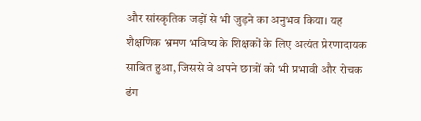और सांस्कृतिक जड़ों से भी जुड़ने का अनुभव किया। यह शैक्षणिक भ्रमण भविष्य के शिक्षकों के लिए अत्यंत प्रेरणादायक साबित हुआ, जिससे वे अपने छात्रों को भी प्रभावी और रोचक ढंग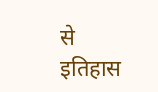से इतिहास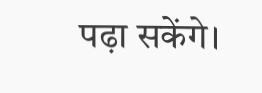पढ़ा सकेंगे।